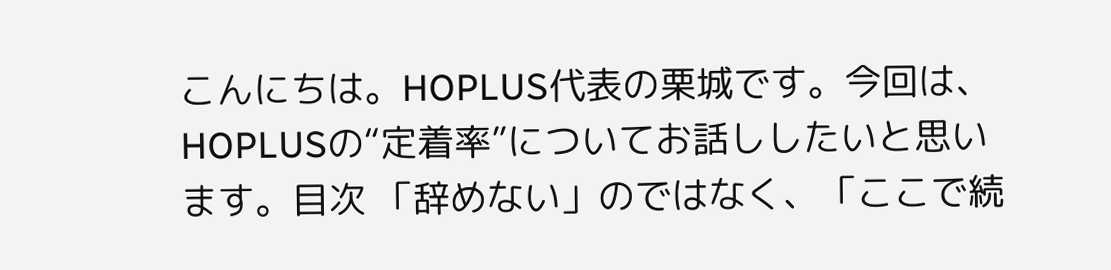こんにちは。HOPLUS代表の栗城です。今回は、HOPLUSの“定着率”についてお話ししたいと思います。目次 「辞めない」のではなく、「ここで続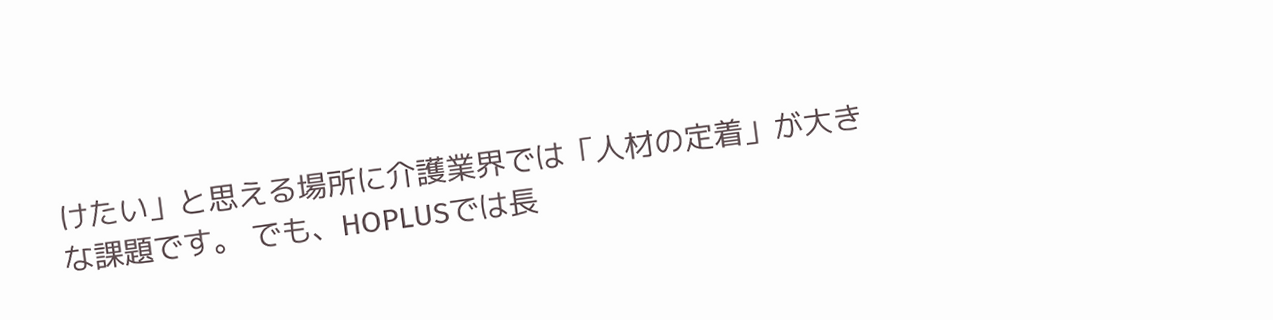けたい」と思える場所に介護業界では「人材の定着」が大きな課題です。 でも、HOPLUSでは長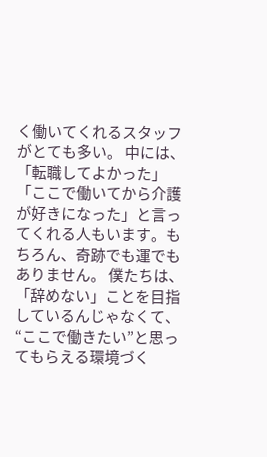く働いてくれるスタッフがとても多い。 中には、「転職してよかった」「ここで働いてから介護が好きになった」と言ってくれる人もいます。もちろん、奇跡でも運でもありません。 僕たちは、「辞めない」ことを目指しているんじゃなくて、 “ここで働きたい”と思ってもらえる環境づく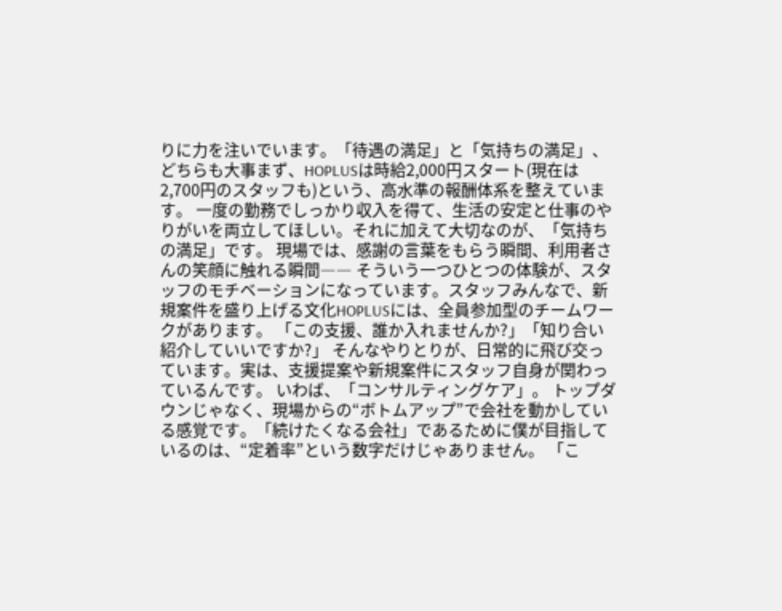りに力を注いでいます。「待遇の満足」と「気持ちの満足」、どちらも大事まず、HOPLUSは時給2,000円スタート(現在は2,700円のスタッフも)という、高水準の報酬体系を整えています。 一度の勤務でしっかり収入を得て、生活の安定と仕事のやりがいを両立してほしい。それに加えて大切なのが、「気持ちの満足」です。 現場では、感謝の言葉をもらう瞬間、利用者さんの笑顔に触れる瞬間―― そういう一つひとつの体験が、スタッフのモチベーションになっています。スタッフみんなで、新規案件を盛り上げる文化HOPLUSには、全員参加型のチームワークがあります。 「この支援、誰か入れませんか?」「知り合い紹介していいですか?」 そんなやりとりが、日常的に飛び交っています。実は、支援提案や新規案件にスタッフ自身が関わっているんです。 いわば、「コンサルティングケア」。 トップダウンじゃなく、現場からの“ボトムアップ”で会社を動かしている感覚です。「続けたくなる会社」であるために僕が目指しているのは、“定着率”という数字だけじゃありません。 「こ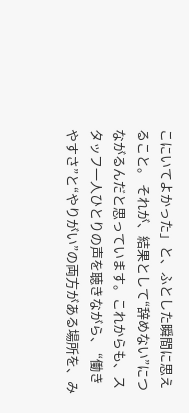こにいてよかった」と、ふとした瞬間に思えること。 それが、結果として“辞めない”につながるんだと思っています。これからも、スタッフ一人ひとりの声を聴きながら、 “働きやすさ”と“やりがい”の両方がある場所を、み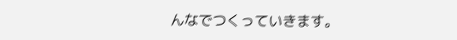んなでつくっていきます。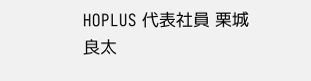HOPLUS 代表社員 栗城 良太